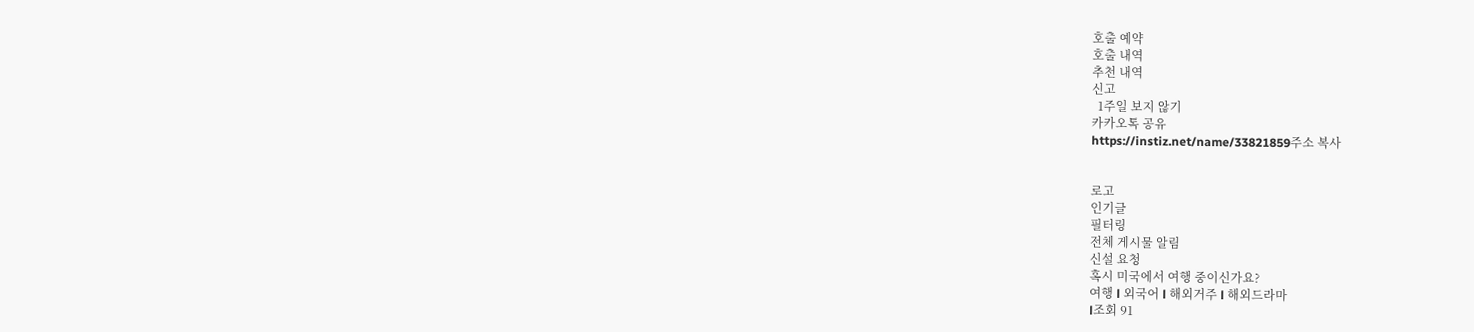호출 예약
호출 내역
추천 내역
신고
  1주일 보지 않기
카카오톡 공유
https://instiz.net/name/33821859주소 복사


로고
인기글
필터링
전체 게시물 알림
신설 요청
혹시 미국에서 여행 중이신가요?
여행 l 외국어 l 해외거주 l 해외드라마
l조회 91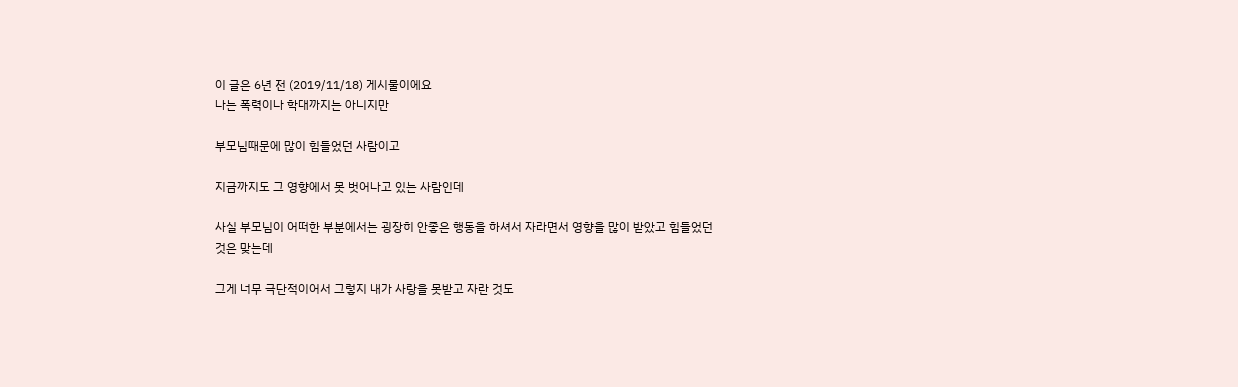이 글은 6년 전 (2019/11/18) 게시물이에요
나는 폭력이나 학대까지는 아니지만

부모님때문에 많이 힘들었던 사람이고

지금까지도 그 영향에서 못 벗어나고 있는 사람인데

사실 부모님이 어떠한 부분에서는 굉장히 안좋은 행동을 하셔서 자라면서 영향을 많이 받았고 힘들었던 것은 맞는데

그게 너무 극단적이어서 그렇지 내가 사랑을 못받고 자란 것도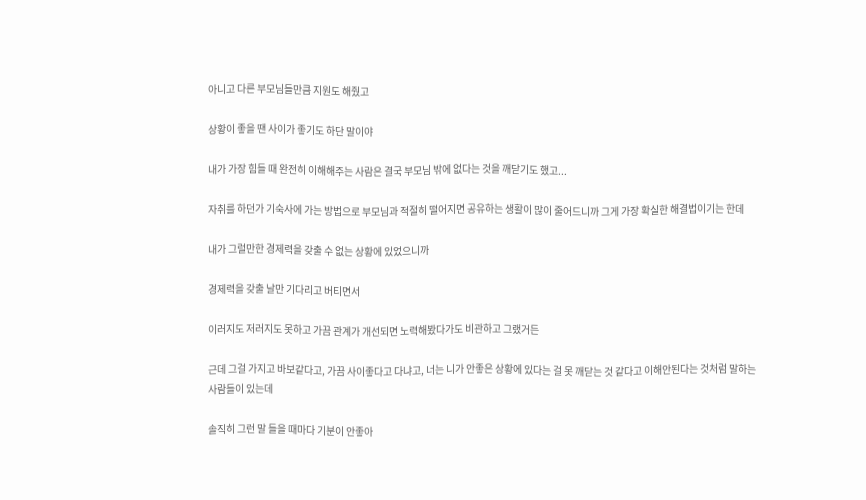아니고 다른 부모님들만큼 지원도 해줬고

상황이 좋을 땐 사이가 좋기도 하단 말이야

내가 가장 힘들 때 완전히 이해해주는 사람은 결국 부모님 밖에 없다는 것을 깨닫기도 했고...

자취를 하던가 기숙사에 가는 방법으로 부모님과 적절히 떨어지면 공유하는 생활이 많이 줄어드니까 그게 가장 확실한 해결법이기는 한데

내가 그럴만한 경제력을 갖출 수 없는 상황에 있었으니까

경제력을 갖출 날만 기다리고 버티면서

이러지도 저러지도 못하고 가끔 관계가 개선되면 노력해봤다가도 비관하고 그랬거든

근데 그걸 가지고 바보같다고, 가끔 사이좋다고 다냐고, 너는 니가 안좋은 상황에 있다는 걸 못 깨닫는 것 같다고 이해안된다는 것처럼 말하는 사람들이 있는데

솔직히 그런 말 들을 때마다 기분이 안좋아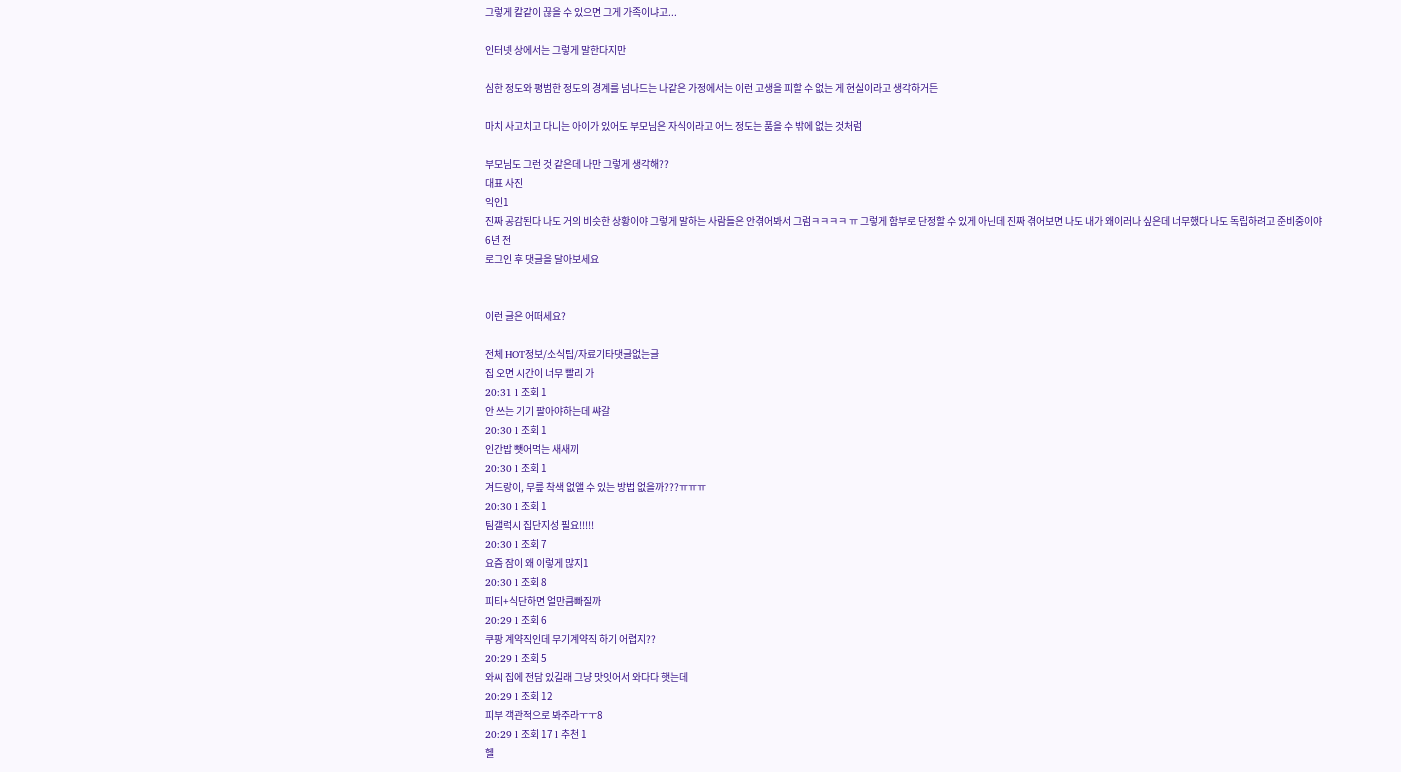그렇게 칼같이 끊을 수 있으면 그게 가족이냐고...

인터넷 상에서는 그렇게 말한다지만

심한 정도와 평범한 정도의 경계를 넘나드는 나같은 가정에서는 이런 고생을 피할 수 없는 게 현실이라고 생각하거든

마치 사고치고 다니는 아이가 있어도 부모님은 자식이라고 어느 정도는 품을 수 밖에 없는 것처럼

부모님도 그런 것 같은데 나만 그렇게 생각해??
대표 사진
익인1
진짜 공감된다 나도 거의 비슷한 상황이야 그렇게 말하는 사람들은 안겪어봐서 그럼ㅋㅋㅋㅋ ㅠ 그렇게 함부로 단정할 수 있게 아닌데 진짜 겪어보면 나도 내가 왜이러나 싶은데 너무했다 나도 독립하려고 준비중이야
6년 전
로그인 후 댓글을 달아보세요


이런 글은 어떠세요?

전체 HOT정보/소식팁/자료기타댓글없는글
집 오면 시간이 너무 빨리 가
20:31 l 조회 1
안 쓰는 기기 팔아야하는데 쌰갈
20:30 l 조회 1
인간밥 뺏어먹는 새새끼
20:30 l 조회 1
겨드랑이, 무릎 착색 없앨 수 있는 방법 없을까???ㅠㅠㅠ
20:30 l 조회 1
팀갤럭시 집단지성 필요!!!!!
20:30 l 조회 7
요즘 잠이 왜 이렇게 많지1
20:30 l 조회 8
피티+식단하면 얼만큼빠질까
20:29 l 조회 6
쿠팡 계약직인데 무기계약직 하기 어렵지??
20:29 l 조회 5
와씨 집에 전담 있길래 그냥 맛잇어서 와다다 햇는데
20:29 l 조회 12
피부 객관적으로 봐주라ㅜㅜ8
20:29 l 조회 17 l 추천 1
헬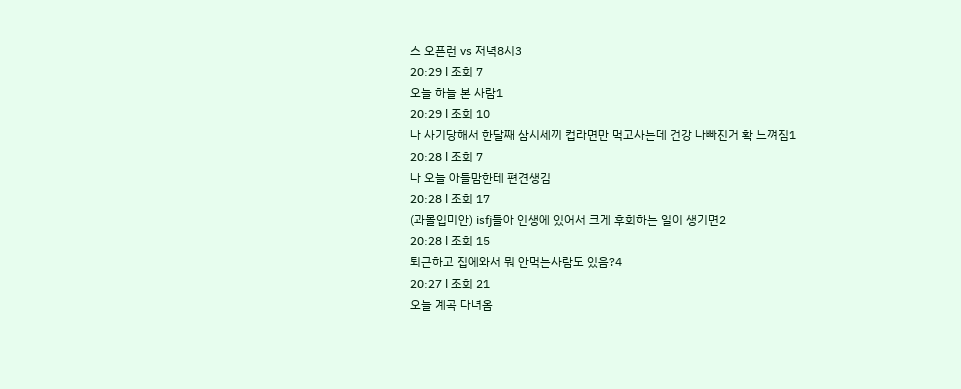스 오픈런 vs 저녁8시3
20:29 l 조회 7
오늘 하늘 본 사람1
20:29 l 조회 10
나 사기당해서 한달째 삼시세끼 컵라면만 먹고사는데 건강 나빠진거 확 느껴짐1
20:28 l 조회 7
나 오늘 아들맘한테 편견생김
20:28 l 조회 17
(과몰입미안) isfj들아 인생에 있어서 크게 후회하는 일이 생기면2
20:28 l 조회 15
퇴근하고 집에와서 뭐 안먹는사람도 있음?4
20:27 l 조회 21
오늘 계곡 다녀옴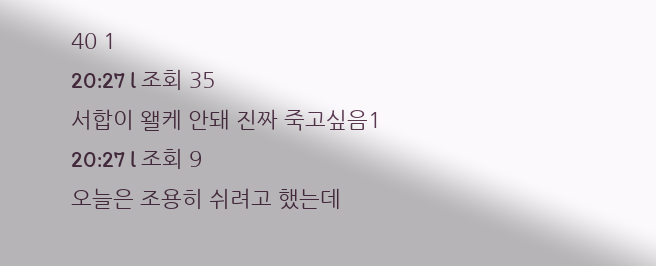40 1
20:27 l 조회 35
서합이 왤케 안돼 진짜 죽고싶음1
20:27 l 조회 9
오늘은 조용히 쉬려고 했는데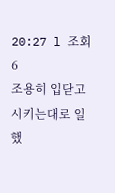20:27 l 조회 6
조용히 입닫고 시키는대로 일했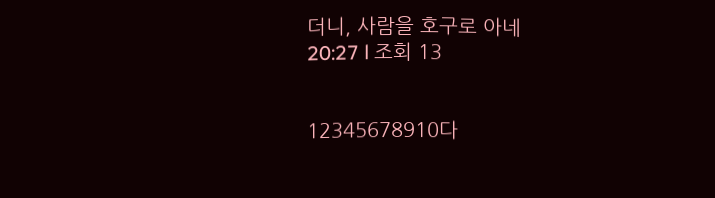더니, 사람을 호구로 아네
20:27 l 조회 13


12345678910다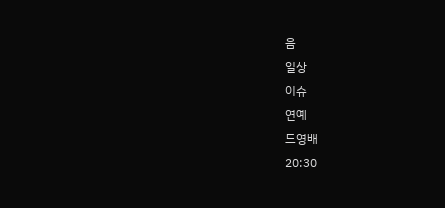음
일상
이슈
연예
드영배
20:30